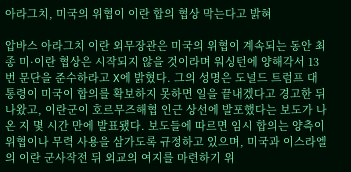아라그치, 미국의 위협이 이란 합의 협상 막는다고 밝혀

압바스 아라그치 이란 외무장관은 미국의 위협이 계속되는 동안 최종 미·이란 협상은 시작되지 않을 것이라며 워싱턴에 양해각서 13번 문단을 준수하라고 X에 밝혔다. 그의 성명은 도널드 트럼프 대통령이 미국이 합의를 확보하지 못하면 일을 끝내겠다고 경고한 뒤 나왔고, 이란군이 호르무즈해협 인근 상선에 발포했다는 보도가 나온 지 몇 시간 만에 발표됐다. 보도들에 따르면 임시 합의는 양측이 위협이나 무력 사용을 삼가도록 규정하고 있으며, 미국과 이스라엘의 이란 군사작전 뒤 외교의 여지를 마련하기 위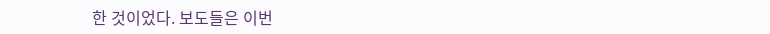한 것이었다. 보도들은 이번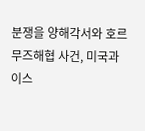분쟁을 양해각서와 호르무즈해협 사건, 미국과 이스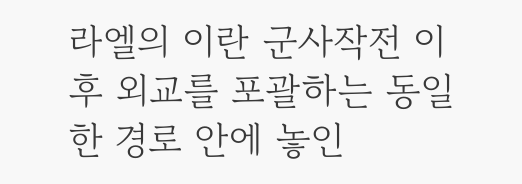라엘의 이란 군사작전 이후 외교를 포괄하는 동일한 경로 안에 놓인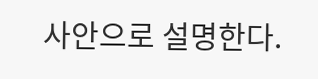사안으로 설명한다.